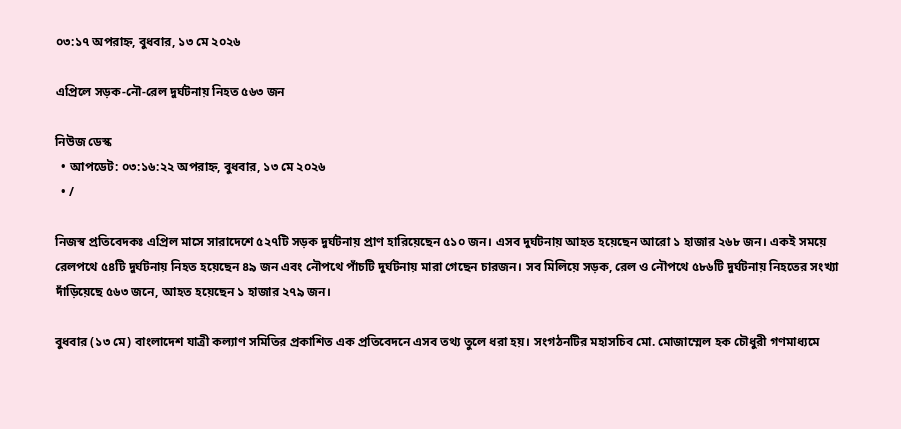০৩:১৭ অপরাহ্ন, বুধবার, ১৩ মে ২০২৬

এপ্রিলে সড়ক-নৌ-রেল দুর্ঘটনায় নিহত ৫৬৩ জন

নিউজ ডেস্ক
  • আপডেট: ০৩:১৬:২২ অপরাহ্ন, বুধবার, ১৩ মে ২০২৬
  • /

নিজস্ব প্রতিবেদকঃ এপ্রিল মাসে সারাদেশে ৫২৭টি সড়ক দুর্ঘটনায় প্রাণ হারিয়েছেন ৫১০ জন। এসব দুর্ঘটনায় আহত হয়েছেন আরো ১ হাজার ২৬৮ জন। একই সময়ে রেলপথে ৫৪টি দুর্ঘটনায় নিহত হয়েছেন ৪৯ জন এবং নৌপথে পাঁচটি দুর্ঘটনায় মারা গেছেন চারজন। সব মিলিয়ে সড়ক, রেল ও নৌপথে ৫৮৬টি দুর্ঘটনায় নিহতের সংখ্যা দাঁড়িয়েছে ৫৬৩ জনে, আহত হয়েছেন ১ হাজার ২৭৯ জন।

বুধবার (১৩ মে) বাংলাদেশ যাত্রী কল্যাণ সমিতির প্রকাশিত এক প্রতিবেদনে এসব তথ্য তুলে ধরা হয়। সংগঠনটির মহাসচিব মো. মোজাম্মেল হক চৌধুরী গণমাধ্যমে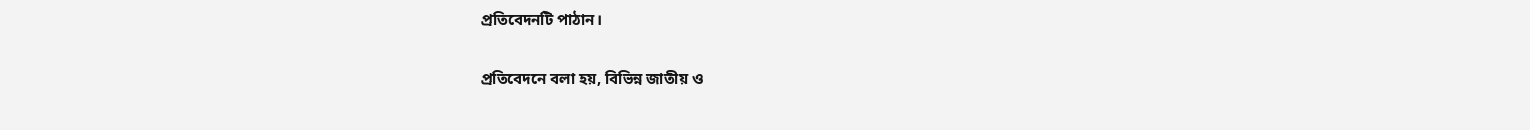প্রতিবেদনটি পাঠান।

প্রতিবেদনে বলা হয়, বিভিন্ন জাতীয় ও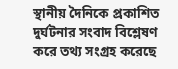স্থানীয় দৈনিকে প্রকাশিত দুর্ঘটনার সংবাদ বিশ্লেষণ করে তথ্য সংগ্রহ করেছে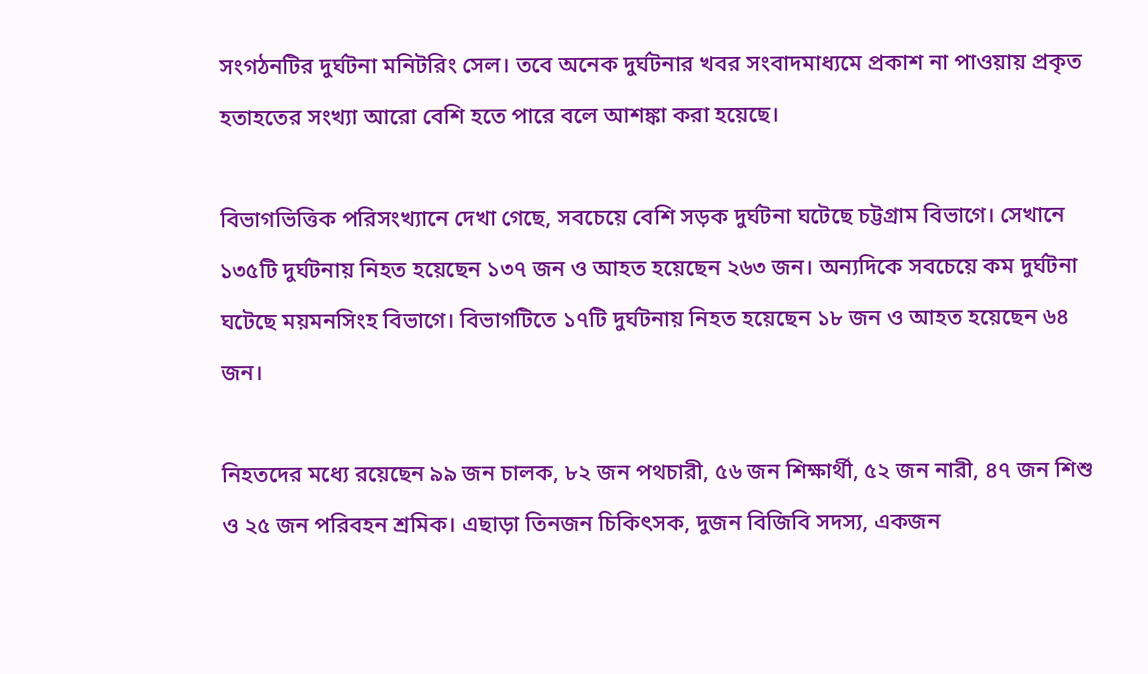সংগঠনটির দুর্ঘটনা মনিটরিং সেল। তবে অনেক দুর্ঘটনার খবর সংবাদমাধ্যমে প্রকাশ না পাওয়ায় প্রকৃত হতাহতের সংখ্যা আরো বেশি হতে পারে বলে আশঙ্কা করা হয়েছে।

বিভাগভিত্তিক পরিসংখ্যানে দেখা গেছে, সবচেয়ে বেশি সড়ক দুর্ঘটনা ঘটেছে চট্টগ্রাম বিভাগে। সেখানে ১৩৫টি দুর্ঘটনায় নিহত হয়েছেন ১৩৭ জন ও আহত হয়েছেন ২৬৩ জন। অন্যদিকে সবচেয়ে কম দুর্ঘটনা ঘটেছে ময়মনসিংহ বিভাগে। বিভাগটিতে ১৭টি দুর্ঘটনায় নিহত হয়েছেন ১৮ জন ও আহত হয়েছেন ৬৪ জন।

নিহতদের মধ্যে রয়েছেন ৯৯ জন চালক, ৮২ জন পথচারী, ৫৬ জন শিক্ষার্থী, ৫২ জন নারী, ৪৭ জন শিশু ও ২৫ জন পরিবহন শ্রমিক। এছাড়া তিনজন চিকিৎসক, দুজন বিজিবি সদস্য, একজন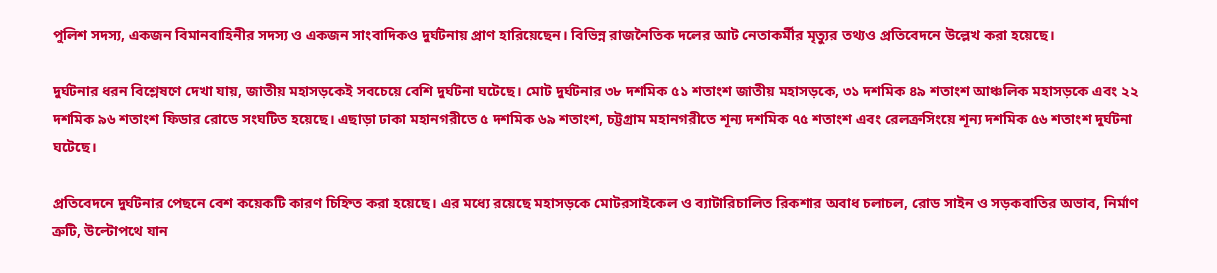পুলিশ সদস্য, একজন বিমানবাহিনীর সদস্য ও একজন সাংবাদিকও দুর্ঘটনায় প্রাণ হারিয়েছেন। বিভিন্ন রাজনৈতিক দলের আট নেতাকর্মীর মৃত্যুর তথ্যও প্রতিবেদনে উল্লেখ করা হয়েছে।

দুর্ঘটনার ধরন বিশ্লেষণে দেখা যায়, জাতীয় মহাসড়কেই সবচেয়ে বেশি দুর্ঘটনা ঘটেছে। মোট দুর্ঘটনার ৩৮ দশমিক ৫১ শতাংশ জাতীয় মহাসড়কে, ৩১ দশমিক ৪৯ শতাংশ আঞ্চলিক মহাসড়কে এবং ২২ দশমিক ৯৬ শতাংশ ফিডার রোডে সংঘটিত হয়েছে। এছাড়া ঢাকা মহানগরীতে ৫ দশমিক ৬৯ শতাংশ, চট্টগ্রাম মহানগরীতে শূন্য দশমিক ৭৫ শতাংশ এবং রেলক্রসিংয়ে শূন্য দশমিক ৫৬ শতাংশ দুর্ঘটনা ঘটেছে।

প্রতিবেদনে দুর্ঘটনার পেছনে বেশ কয়েকটি কারণ চিহ্নিত করা হয়েছে। এর মধ্যে রয়েছে মহাসড়কে মোটরসাইকেল ও ব্যাটারিচালিত রিকশার অবাধ চলাচল, রোড সাইন ও সড়কবাতির অভাব, নির্মাণ ত্রুটি, উল্টোপথে যান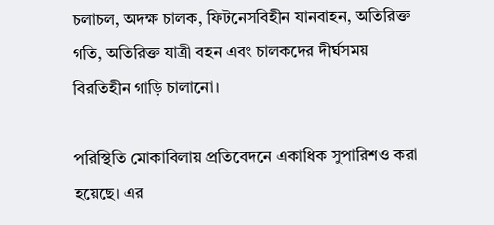চলাচল, অদক্ষ চালক, ফিটনেসবিহীন যানবাহন, অতিরিক্ত গতি, অতিরিক্ত যাত্রী বহন এবং চালকদের দীর্ঘসময় বিরতিহীন গাড়ি চালানো।

পরিস্থিতি মোকাবিলায় প্রতিবেদনে একাধিক সুপারিশও করা হয়েছে। এর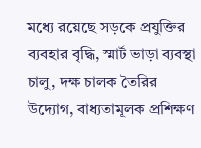মধ্যে রয়েছে সড়কে প্রযুক্তির ব্যবহার বৃদ্ধি, স্মার্ট ভাড়া ব্যবস্থা চালু, দক্ষ চালক তৈরির উদ্যোগ, বাধ্যতামূলক প্রশিক্ষণ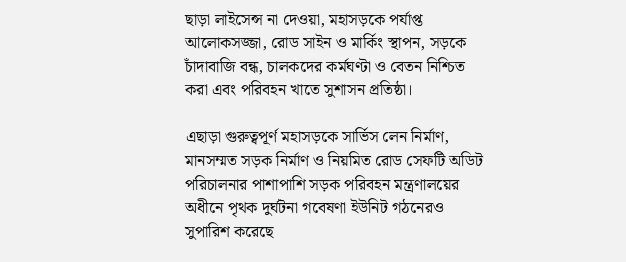ছাড়া লাইসেন্স না দেওয়া, মহাসড়কে পর্যাপ্ত আলোকসজ্জা, রোড সাইন ও মার্কিং স্থাপন, সড়কে চাঁদাবাজি বন্ধ, চালকদের কর্মঘণ্টা ও বেতন নিশ্চিত করা এবং পরিবহন খাতে সুশাসন প্রতিষ্ঠা।

এছাড়া গুরুত্বপূর্ণ মহাসড়কে সার্ভিস লেন নির্মাণ, মানসম্মত সড়ক নির্মাণ ও নিয়মিত রোড সেফটি অডিট পরিচালনার পাশাপাশি সড়ক পরিবহন মন্ত্রণালয়ের অধীনে পৃথক দুর্ঘটনা গবেষণা ইউনিট গঠনেরও সুপারিশ করেছে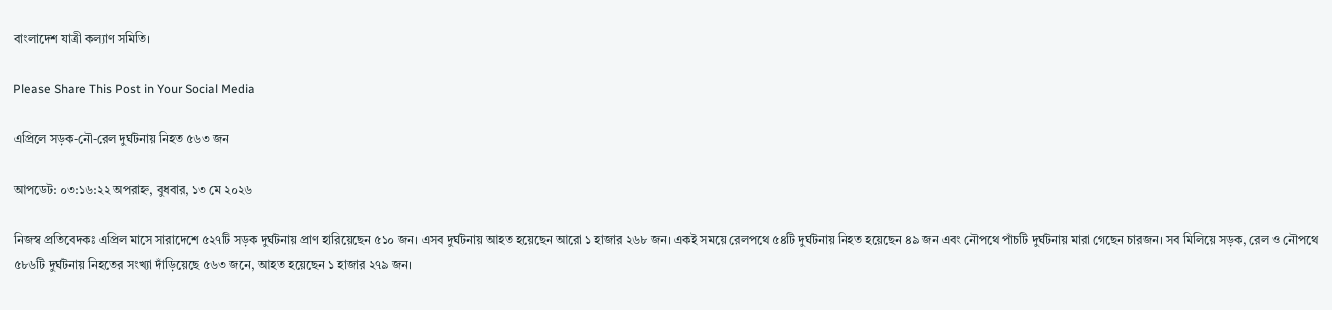বাংলাদেশ যাত্রী কল্যাণ সমিতি।

Please Share This Post in Your Social Media

এপ্রিলে সড়ক-নৌ-রেল দুর্ঘটনায় নিহত ৫৬৩ জন

আপডেট: ০৩:১৬:২২ অপরাহ্ন, বুধবার, ১৩ মে ২০২৬

নিজস্ব প্রতিবেদকঃ এপ্রিল মাসে সারাদেশে ৫২৭টি সড়ক দুর্ঘটনায় প্রাণ হারিয়েছেন ৫১০ জন। এসব দুর্ঘটনায় আহত হয়েছেন আরো ১ হাজার ২৬৮ জন। একই সময়ে রেলপথে ৫৪টি দুর্ঘটনায় নিহত হয়েছেন ৪৯ জন এবং নৌপথে পাঁচটি দুর্ঘটনায় মারা গেছেন চারজন। সব মিলিয়ে সড়ক, রেল ও নৌপথে ৫৮৬টি দুর্ঘটনায় নিহতের সংখ্যা দাঁড়িয়েছে ৫৬৩ জনে, আহত হয়েছেন ১ হাজার ২৭৯ জন।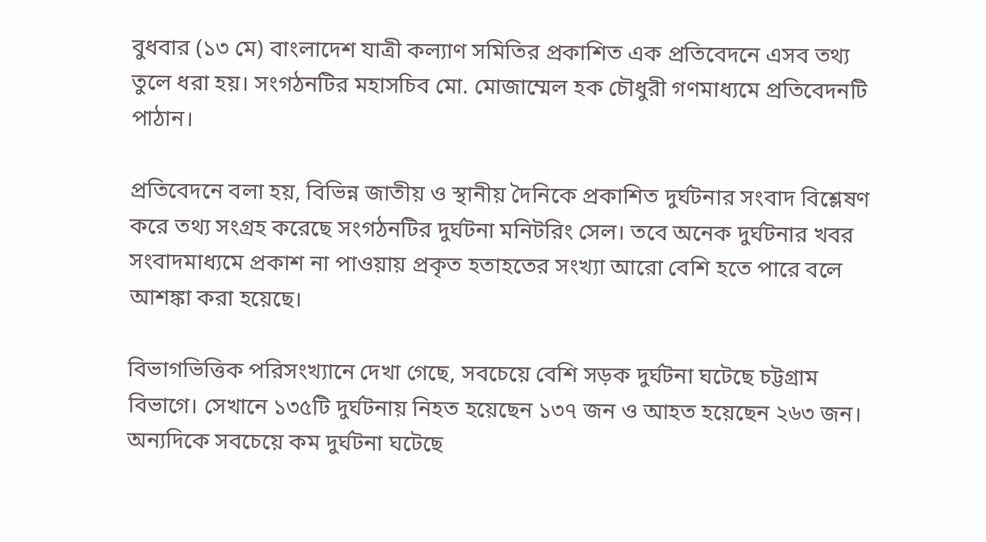বুধবার (১৩ মে) বাংলাদেশ যাত্রী কল্যাণ সমিতির প্রকাশিত এক প্রতিবেদনে এসব তথ্য তুলে ধরা হয়। সংগঠনটির মহাসচিব মো. মোজাম্মেল হক চৌধুরী গণমাধ্যমে প্রতিবেদনটি পাঠান।

প্রতিবেদনে বলা হয়, বিভিন্ন জাতীয় ও স্থানীয় দৈনিকে প্রকাশিত দুর্ঘটনার সংবাদ বিশ্লেষণ করে তথ্য সংগ্রহ করেছে সংগঠনটির দুর্ঘটনা মনিটরিং সেল। তবে অনেক দুর্ঘটনার খবর সংবাদমাধ্যমে প্রকাশ না পাওয়ায় প্রকৃত হতাহতের সংখ্যা আরো বেশি হতে পারে বলে আশঙ্কা করা হয়েছে।

বিভাগভিত্তিক পরিসংখ্যানে দেখা গেছে, সবচেয়ে বেশি সড়ক দুর্ঘটনা ঘটেছে চট্টগ্রাম বিভাগে। সেখানে ১৩৫টি দুর্ঘটনায় নিহত হয়েছেন ১৩৭ জন ও আহত হয়েছেন ২৬৩ জন। অন্যদিকে সবচেয়ে কম দুর্ঘটনা ঘটেছে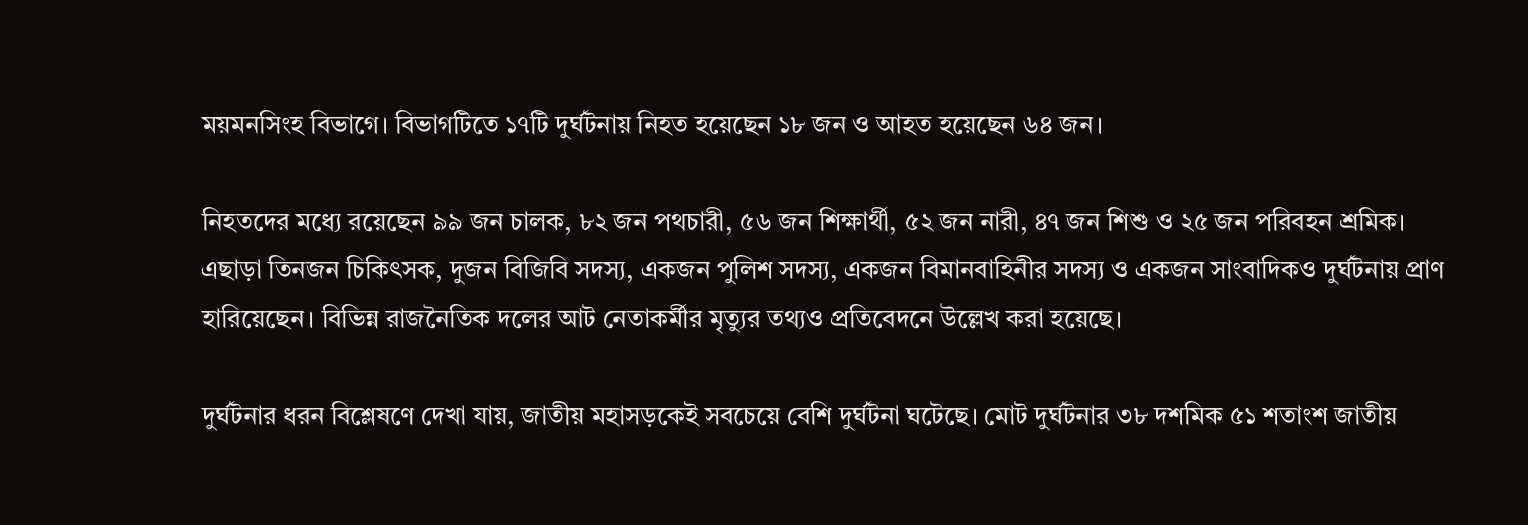ময়মনসিংহ বিভাগে। বিভাগটিতে ১৭টি দুর্ঘটনায় নিহত হয়েছেন ১৮ জন ও আহত হয়েছেন ৬৪ জন।

নিহতদের মধ্যে রয়েছেন ৯৯ জন চালক, ৮২ জন পথচারী, ৫৬ জন শিক্ষার্থী, ৫২ জন নারী, ৪৭ জন শিশু ও ২৫ জন পরিবহন শ্রমিক। এছাড়া তিনজন চিকিৎসক, দুজন বিজিবি সদস্য, একজন পুলিশ সদস্য, একজন বিমানবাহিনীর সদস্য ও একজন সাংবাদিকও দুর্ঘটনায় প্রাণ হারিয়েছেন। বিভিন্ন রাজনৈতিক দলের আট নেতাকর্মীর মৃত্যুর তথ্যও প্রতিবেদনে উল্লেখ করা হয়েছে।

দুর্ঘটনার ধরন বিশ্লেষণে দেখা যায়, জাতীয় মহাসড়কেই সবচেয়ে বেশি দুর্ঘটনা ঘটেছে। মোট দুর্ঘটনার ৩৮ দশমিক ৫১ শতাংশ জাতীয়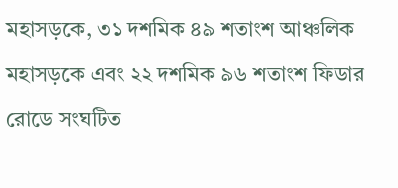মহাসড়কে, ৩১ দশমিক ৪৯ শতাংশ আঞ্চলিক মহাসড়কে এবং ২২ দশমিক ৯৬ শতাংশ ফিডার রোডে সংঘটিত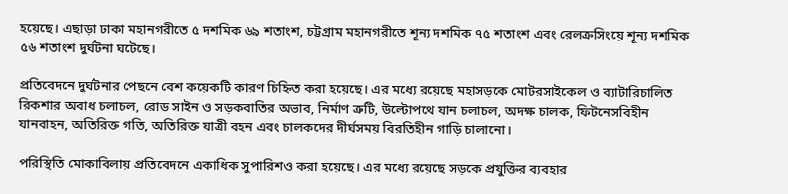হয়েছে। এছাড়া ঢাকা মহানগরীতে ৫ দশমিক ৬৯ শতাংশ, চট্টগ্রাম মহানগরীতে শূন্য দশমিক ৭৫ শতাংশ এবং রেলক্রসিংয়ে শূন্য দশমিক ৫৬ শতাংশ দুর্ঘটনা ঘটেছে।

প্রতিবেদনে দুর্ঘটনার পেছনে বেশ কয়েকটি কারণ চিহ্নিত করা হয়েছে। এর মধ্যে রয়েছে মহাসড়কে মোটরসাইকেল ও ব্যাটারিচালিত রিকশার অবাধ চলাচল, রোড সাইন ও সড়কবাতির অভাব, নির্মাণ ত্রুটি, উল্টোপথে যান চলাচল, অদক্ষ চালক, ফিটনেসবিহীন যানবাহন, অতিরিক্ত গতি, অতিরিক্ত যাত্রী বহন এবং চালকদের দীর্ঘসময় বিরতিহীন গাড়ি চালানো।

পরিস্থিতি মোকাবিলায় প্রতিবেদনে একাধিক সুপারিশও করা হয়েছে। এর মধ্যে রয়েছে সড়কে প্রযুক্তির ব্যবহার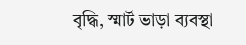বৃদ্ধি, স্মার্ট ভাড়া ব্যবস্থা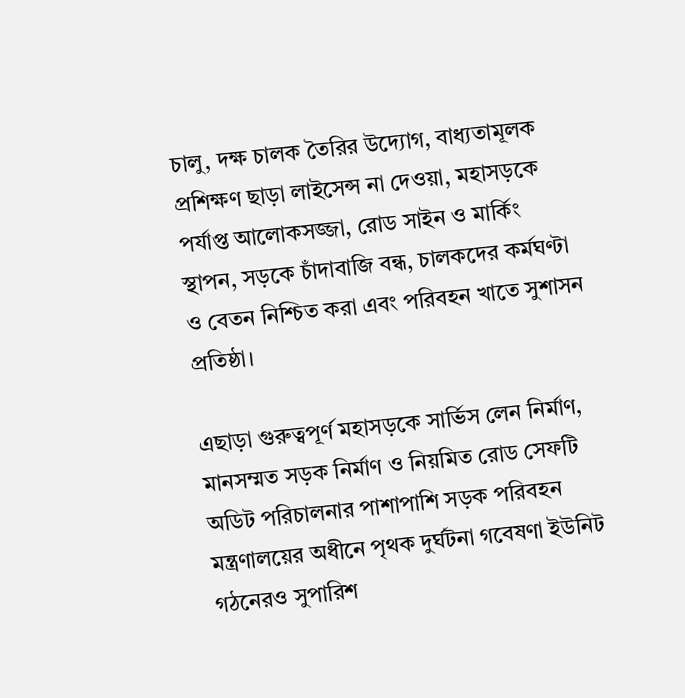চালু, দক্ষ চালক তৈরির উদ্যোগ, বাধ্যতামূলক প্রশিক্ষণ ছাড়া লাইসেন্স না দেওয়া, মহাসড়কে পর্যাপ্ত আলোকসজ্জা, রোড সাইন ও মার্কিং স্থাপন, সড়কে চাঁদাবাজি বন্ধ, চালকদের কর্মঘণ্টা ও বেতন নিশ্চিত করা এবং পরিবহন খাতে সুশাসন প্রতিষ্ঠা।

এছাড়া গুরুত্বপূর্ণ মহাসড়কে সার্ভিস লেন নির্মাণ, মানসম্মত সড়ক নির্মাণ ও নিয়মিত রোড সেফটি অডিট পরিচালনার পাশাপাশি সড়ক পরিবহন মন্ত্রণালয়ের অধীনে পৃথক দুর্ঘটনা গবেষণা ইউনিট গঠনেরও সুপারিশ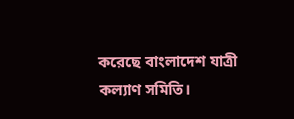করেছে বাংলাদেশ যাত্রী কল্যাণ সমিতি।